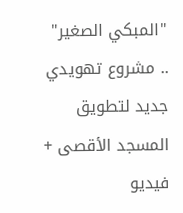"المبكي الصغير" .. مشروع تهويدي جديد لتطويق المسجد الأقصى + فيديو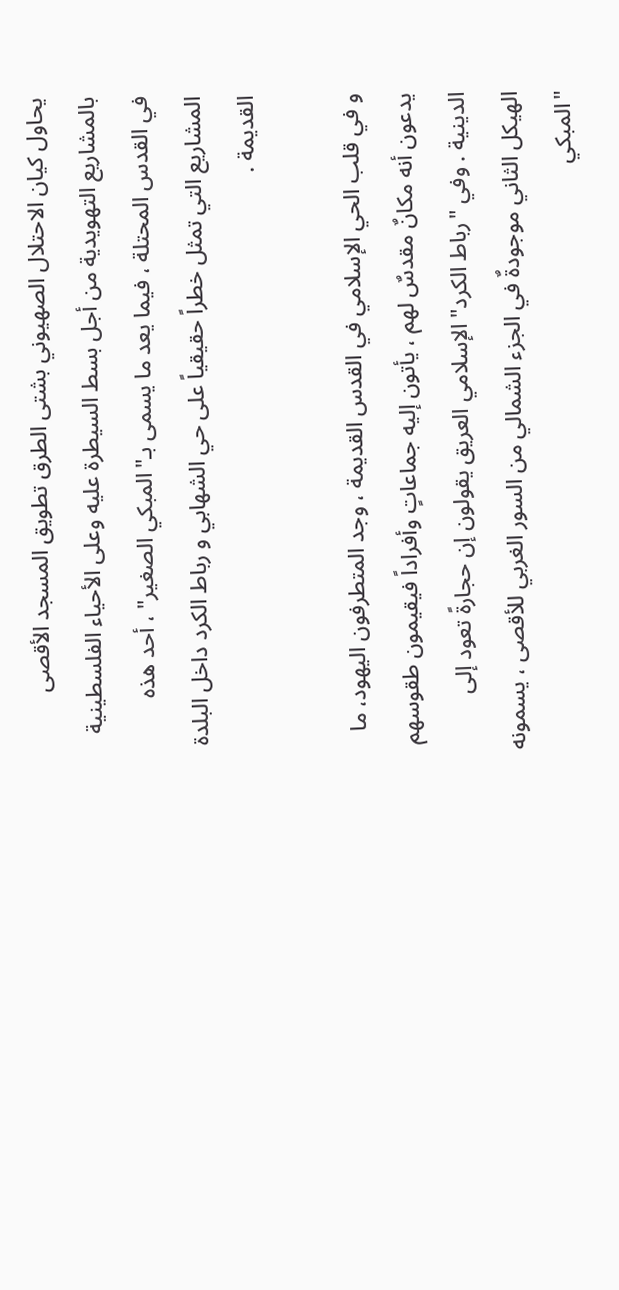يحاول كيان الاحتلال الصهيوني بشتى الطرق تطويق المسجد الأقصى بالمشاريع التهويدية من أجل بسط السيطرة عليه وعلى الأحياء الفلسطينية في القدس المحتلة ، فيما يعد ما يسمى بـ"المبكي الصغير" ، أحد هذه المشاريع التي تمثل خطراً حقيقياً على حي الشهابي و رباط الكرد داخل البلدة القديمة .

و في قلب الحي الإسلامي في القدس القديمة ، وجد المتطرفون اليهود، ما يدعون أنه مكانٌ مقدسٌ لهم ، يأتون إليه جماعاتٍ وأفراداً فيقيمون طقوسهم الدينية . وفي "رباط الكرد" الإسلامي العريق يقولون إن حجارةً تعود إلى الهيكل الثاني موجودةٌ في الجزء الشمالي من السور الغربي للأقصى ، يسمونه "المبكي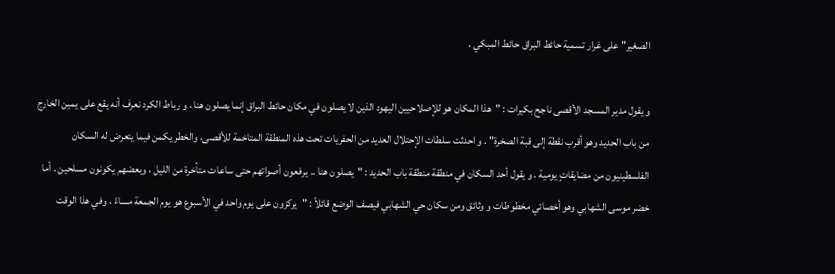الصغير" على غرار تسمية حائط البراق حائط المبكي .

و يقول مدير المسجد الأقصى ناجح بكيرات : "هذا المكان هو للإصلاحيين اليهود الذين لا يصلون في مكان حائط البراق إنما يصلون هنا ، و رباط الكرد نعرف أنه يقع على يمين الخارج من باب الحديد وهو أقرب نقطة إلى قبة الصخرة" . و احدثت سلطات الإحتلال العديد من الحفريات تحت هذه المنطقة المتاخمة للأقصى، والخطر يكمن فيما يتعرض له السكان الفلسطينيون من مضايقاتٍ يومية . و يقول أحد السكان في منطقة منطقة باب الحديد : "يصلون هنا .. يرفعون أصواتهم حتى ساعات متأخرة من الليل ، وبعضهم يكونون مسلحين . أما خضر موسى الشهابي وهو أخصائي مخطوطات و وثائق ومن سكان حي الشهابي فيصف الوضع قائلاً : "يركزون على يوم واحد في الأسبوع هو يوم الجمعة مساءً ، وفي هذا الوقت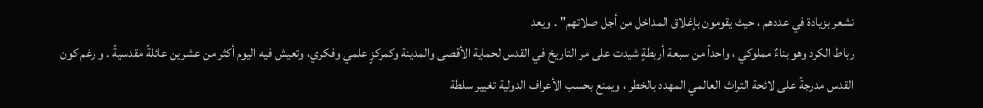نشعر بزيادة في عددهم ، حيث يقومون بإغلاق المداخل من أجل صلاتهم" . ويعد
رباط الكرد وهو بناءٌ مملوكي ، واحداً من سبعة أربطةٍ شيدت على مر التاريخ في القدس لحماية الأقصى والمدينة وكمركزٍ علمي وفكري، وتعيش فيه اليوم أكثر من عشرين عائلةً مقدسيةً . و رغم كون القدس مدرجةً على لائحة التراث العالمي المهدد بالخطر ، ويمنع بحسب الأعراف الدولية تغيير سلطة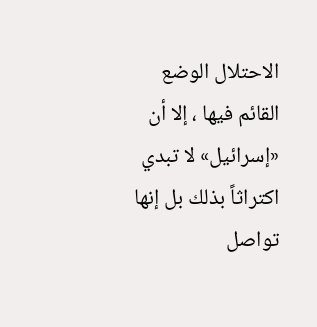الاحتلال الوضع القائم فيها ، إلا أن «إسرائيل» لا تبدي اكتراثاً بذلك بل إنها تواصل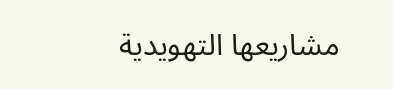مشاريعها التهويدية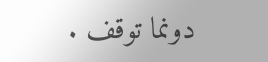دونما توقف .